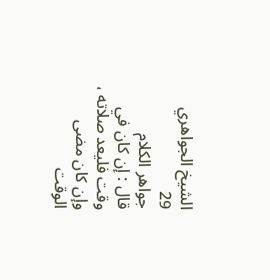الشيخ الجواهري
29
جواهر الكلام
قال : إن كان في وقت فليعد صلاته ، وإن كان مضى الوقت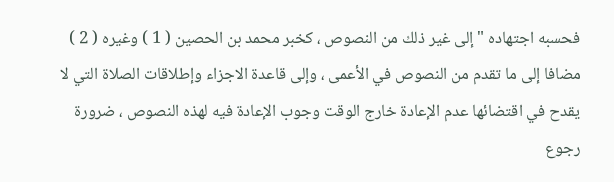فحسبه اجتهاده " إلى غير ذلك من النصوص ، كخبر محمد بن الحصين ( 1 ) وغيره ( 2 ) مضافا إلى ما تقدم من النصوص في الأعمى ، وإلى قاعدة الاجزاء وإطلاقات الصلاة التي لا يقدح في اقتضائها عدم الإعادة خارج الوقت وجوب الإعادة فيه لهذه النصوص ، ضرورة رجوع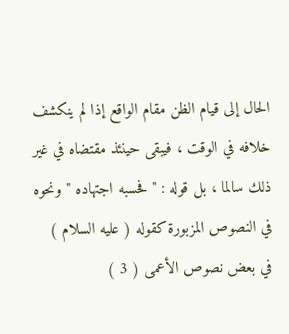الحال إلى قيام الظن مقام الواقع إذا لم ينكشف خلافه في الوقت ، فيبقى حينئذ مقتضاه في غير ذلك سالما ، بل قوله : " فحسبه اجتهاده " ونحوه في النصوص المزبورة كقوله ( عليه السلام ) في بعض نصوص الأعمى ( 3 )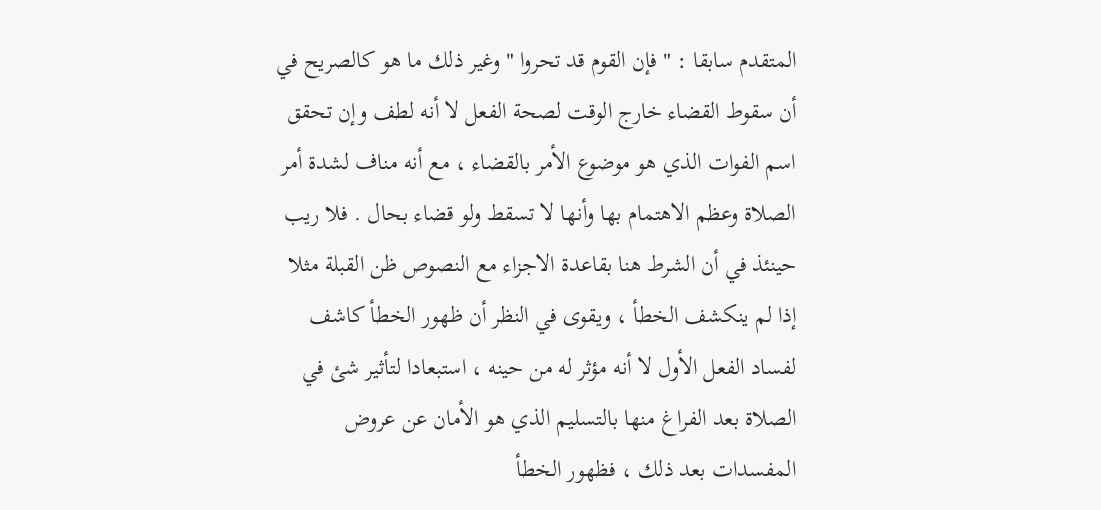المتقدم سابقا : " فإن القوم قد تحروا " وغير ذلك ما هو كالصريح في أن سقوط القضاء خارج الوقت لصحة الفعل لا أنه لطف وإن تحقق اسم الفوات الذي هو موضوع الأمر بالقضاء ، مع أنه مناف لشدة أمر الصلاة وعظم الاهتمام بها وأنها لا تسقط ولو قضاء بحال . فلا ريب حينئذ في أن الشرط هنا بقاعدة الاجزاء مع النصوص ظن القبلة مثلا إذا لم ينكشف الخطأ ، ويقوى في النظر أن ظهور الخطأ كاشف لفساد الفعل الأول لا أنه مؤثر له من حينه ، استبعادا لتأثير شئ في الصلاة بعد الفراغ منها بالتسليم الذي هو الأمان عن عروض المفسدات بعد ذلك ، فظهور الخطأ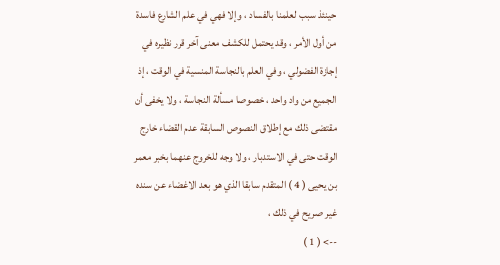حينئذ سبب لعلمنا بالفساد ، وإلا فهي في علم الشارع فاسدة من أول الأمر ، وقد يحتمل للكشف معنى آخر قرر نظيره في إجازة الفضولي ، وفي العلم بالنجاسة المنسية في الوقت ، إذ الجميع من واد واحد ، خصوصا مسألة النجاسة ، ولا يخفى أن مقتضى ذلك مع إطلاق النصوص السابقة عدم القضاء خارج الوقت حتى في الاستدبار ، ولا وجه للخروج عنهما بخبر معمر بن يحيى ( 4 ) المتقدم سابقا الذي هو بعد الاغضاء عن سنده غير صريح في ذلك ،
--> ( 1 )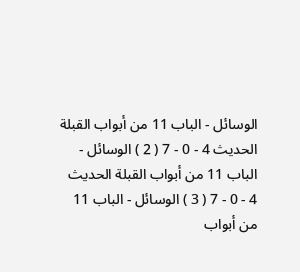الوسائل - الباب 11 من أبواب القبلة الحديث 4 - 0 - 7 ( 2 ) الوسائل - الباب 11 من أبواب القبلة الحديث 4 - 0 - 7 ( 3 ) الوسائل - الباب 11 من أبواب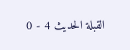القبلة الحديث 4 - 0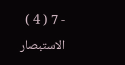- 7 ( 4 ) الاستبصار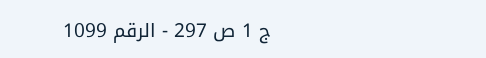ج 1 ص 297 - الرقم 1099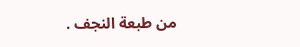من طبعة النجف .